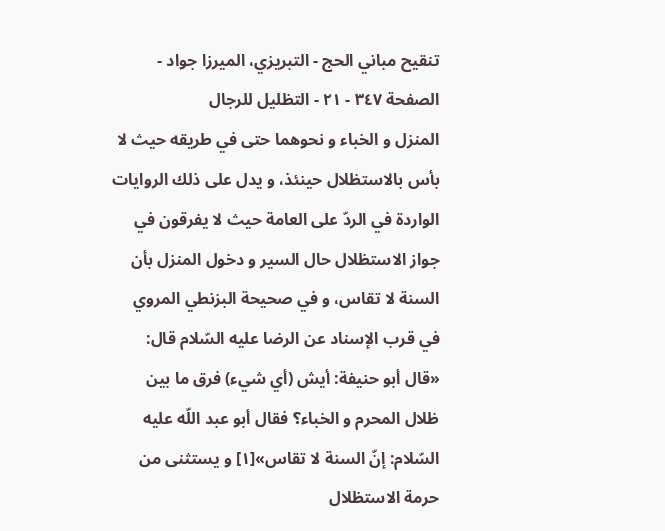تنقيح مباني الحج - التبريزي، الميرزا جواد - الصفحة ٣٤٧ - ٢١ - التظليل للرجال
المنزل و الخباء و نحوهما حتى في طريقه حيث لا بأس بالاستظلال حينئذ، و يدل على ذلك الروايات الواردة في الردّ على العامة حيث لا يفرقون في جواز الاستظلال حال السير و دخول المنزل بأن السنة لا تقاس، و في صحيحة البزنطي المروي في قرب الإسناد عن الرضا عليه السّلام قال: «قال أبو حنيفة: أيش (أي شيء) فرق ما بين ظلال المحرم و الخباء؟ فقال أبو عبد اللّه عليه السّلام: إنّ السنة لا تقاس»[١] و يستثنى من حرمة الاستظلال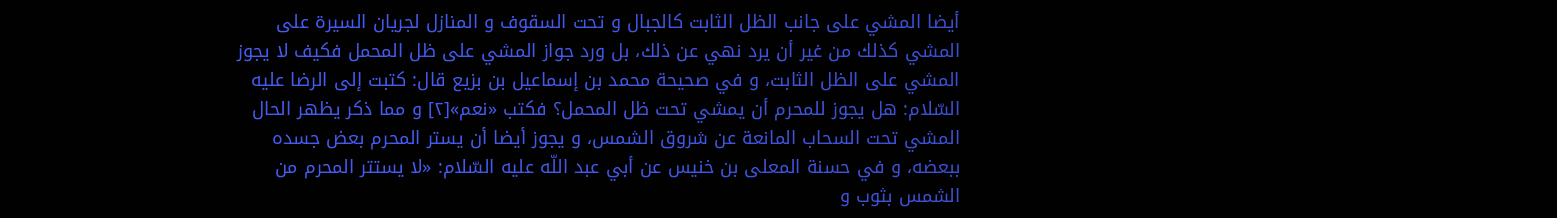أيضا المشي على جانب الظل الثابت كالجبال و تحت السقوف و المنازل لجريان السيرة على المشي كذلك من غير أن يرد نهي عن ذلك، بل ورد جواز المشي على ظل المحمل فكيف لا يجوز المشي على الظل الثابت، و في صحيحة محمد بن إسماعيل بن بزيع قال: كتبت إلى الرضا عليه السّلام: هل يجوز للمحرم أن يمشي تحت ظل المحمل؟ فكتب «نعم»[٢] و مما ذكر يظهر الحال المشي تحت السحاب المانعة عن شروق الشمس، و يجوز أيضا أن يستر المحرم بعض جسده ببعضه، و في حسنة المعلى بن خنيس عن أبي عبد اللّه عليه السّلام: «لا يستتر المحرم من الشمس بثوب و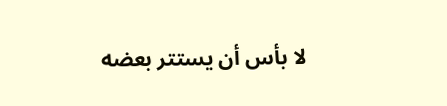لا بأس أن يستتر بعضه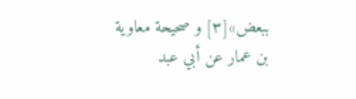ببعض»[٣] و صحيحة معاوية بن عمار عن أبي عبد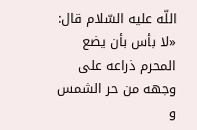اللّه عليه السّلام قال: «لا بأس بأن يضع المحرم ذراعه على وجهه من حر الشمس و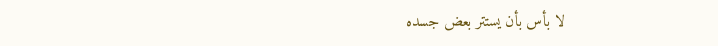لا بأس بأن يستتر بعض جسده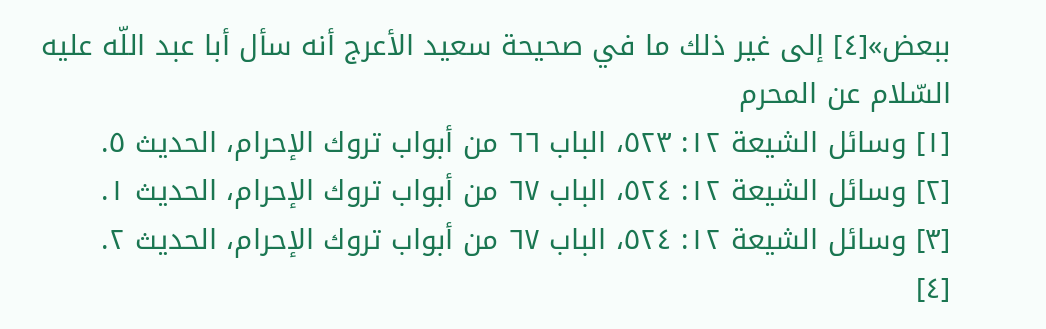ببعض»[٤] إلى غير ذلك ما في صحيحة سعيد الأعرج أنه سأل أبا عبد اللّه عليه السّلام عن المحرم
[١] وسائل الشيعة ١٢: ٥٢٣، الباب ٦٦ من أبواب تروك الإحرام، الحديث ٥.
[٢] وسائل الشيعة ١٢: ٥٢٤، الباب ٦٧ من أبواب تروك الإحرام، الحديث ١.
[٣] وسائل الشيعة ١٢: ٥٢٤، الباب ٦٧ من أبواب تروك الإحرام، الحديث ٢.
[٤]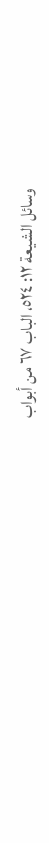وسائل الشيعة ١٢: ٥٢٤، الباب ٦٧ من أبواب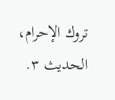تروك الإحرام، الحديث ٣.